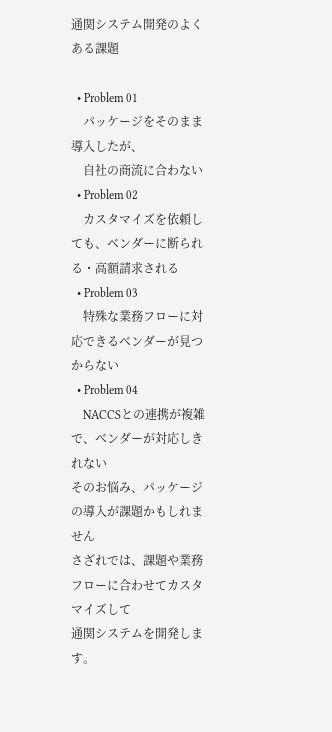通関システム開発のよくある課題

  • Problem 01
    パッケージをそのまま導入したが、
    自社の商流に合わない
  • Problem 02
    カスタマイズを依頼しても、ベンダーに断られる・高額請求される
  • Problem 03
    特殊な業務フローに対応できるベンダーが見つからない
  • Problem 04
    NACCSとの連携が複雑で、ベンダーが対応しきれない
そのお悩み、パッケージの導入が課題かもしれません
さざれでは、課題や業務フローに合わせてカスタマイズして
通関システムを開発します。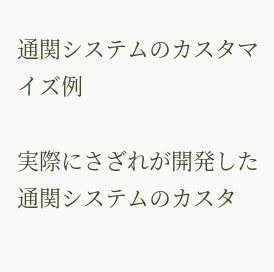通関システムのカスタマイズ例

実際にさざれが開発した通関システムのカスタ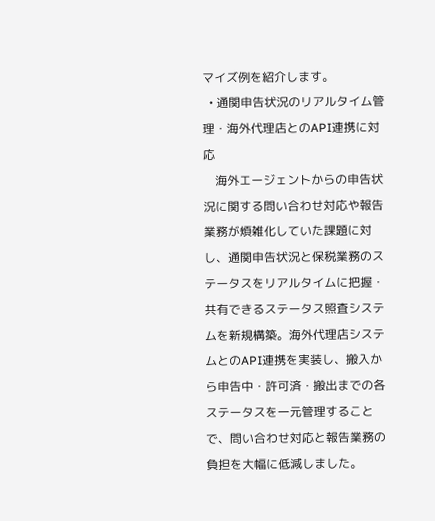マイズ例を紹介します。
  • 通関申告状況のリアルタイム管理・海外代理店とのAPI連携に対応
    海外エージェントからの申告状況に関する問い合わせ対応や報告業務が煩雑化していた課題に対し、通関申告状況と保税業務のステータスをリアルタイムに把握・共有できるステータス照査システムを新規構築。海外代理店システムとのAPI連携を実装し、搬入から申告中・許可済・搬出までの各ステータスを一元管理することで、問い合わせ対応と報告業務の負担を大幅に低減しました。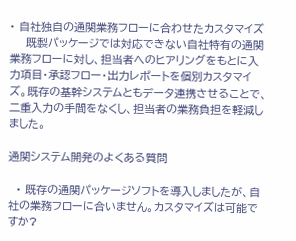• 自社独自の通関業務フローに合わせたカスタマイズ
    既製パッケージでは対応できない自社特有の通関業務フローに対し、担当者へのヒアリングをもとに入力項目・承認フロー・出力レポートを個別カスタマイズ。既存の基幹システムともデータ連携させることで、二重入力の手間をなくし、担当者の業務負担を軽減しました。

通関システム開発のよくある質問

  • 既存の通関パッケージソフトを導入しましたが、自社の業務フローに合いません。カスタマイズは可能ですか?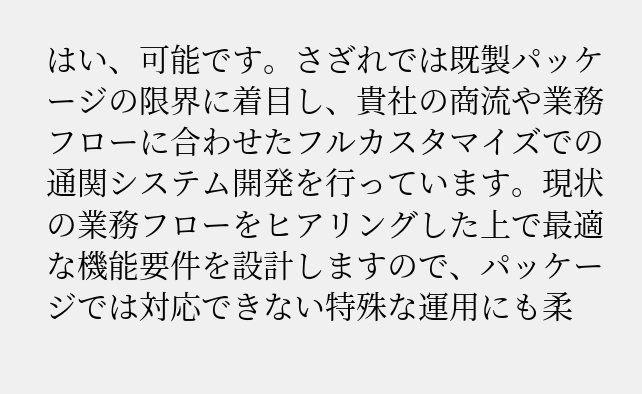はい、可能です。さざれでは既製パッケージの限界に着目し、貴社の商流や業務フローに合わせたフルカスタマイズでの通関システム開発を行っています。現状の業務フローをヒアリングした上で最適な機能要件を設計しますので、パッケージでは対応できない特殊な運用にも柔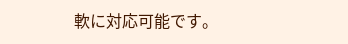軟に対応可能です。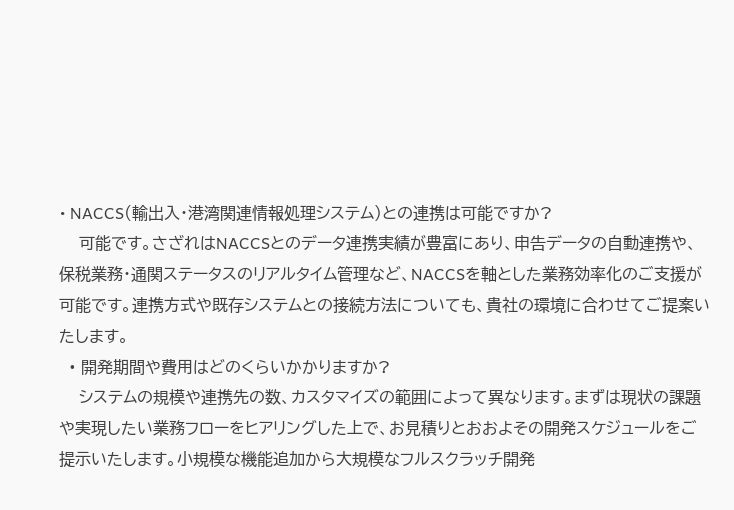• NACCS(輸出入・港湾関連情報処理システム)との連携は可能ですか?
    可能です。さざれはNACCSとのデータ連携実績が豊富にあり、申告データの自動連携や、保税業務・通関ステータスのリアルタイム管理など、NACCSを軸とした業務効率化のご支援が可能です。連携方式や既存システムとの接続方法についても、貴社の環境に合わせてご提案いたします。
  • 開発期間や費用はどのくらいかかりますか?
    システムの規模や連携先の数、カスタマイズの範囲によって異なります。まずは現状の課題や実現したい業務フローをヒアリングした上で、お見積りとおおよその開発スケジュールをご提示いたします。小規模な機能追加から大規模なフルスクラッチ開発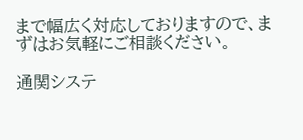まで幅広く対応しておりますので、まずはお気軽にご相談ください。

通関システ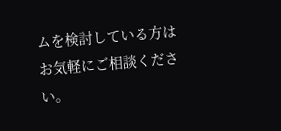ムを検討している方は
お気軽にご相談ください。